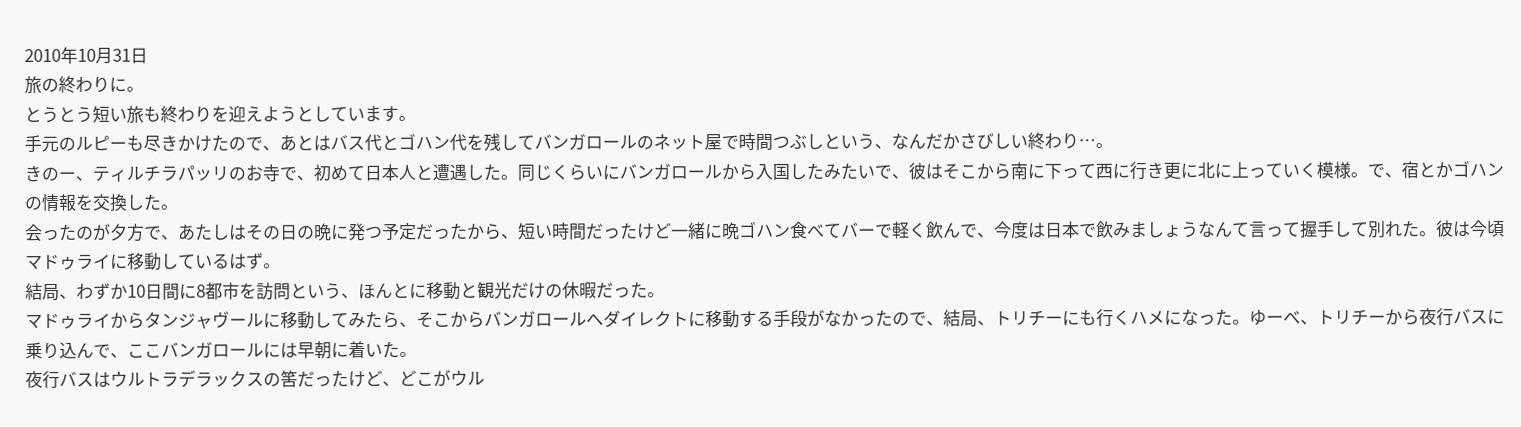2010年10月31日
旅の終わりに。
とうとう短い旅も終わりを迎えようとしています。
手元のルピーも尽きかけたので、あとはバス代とゴハン代を残してバンガロールのネット屋で時間つぶしという、なんだかさびしい終わり…。
きのー、ティルチラパッリのお寺で、初めて日本人と遭遇した。同じくらいにバンガロールから入国したみたいで、彼はそこから南に下って西に行き更に北に上っていく模様。で、宿とかゴハンの情報を交換した。
会ったのが夕方で、あたしはその日の晩に発つ予定だったから、短い時間だったけど一緒に晩ゴハン食べてバーで軽く飲んで、今度は日本で飲みましょうなんて言って握手して別れた。彼は今頃マドゥライに移動しているはず。
結局、わずか10日間に8都市を訪問という、ほんとに移動と観光だけの休暇だった。
マドゥライからタンジャヴールに移動してみたら、そこからバンガロールへダイレクトに移動する手段がなかったので、結局、トリチーにも行くハメになった。ゆーべ、トリチーから夜行バスに乗り込んで、ここバンガロールには早朝に着いた。
夜行バスはウルトラデラックスの筈だったけど、どこがウル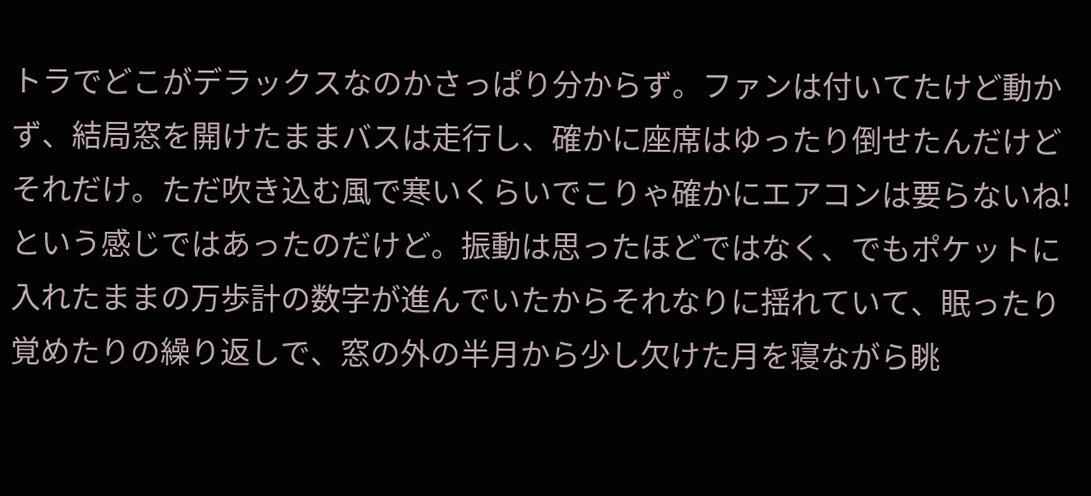トラでどこがデラックスなのかさっぱり分からず。ファンは付いてたけど動かず、結局窓を開けたままバスは走行し、確かに座席はゆったり倒せたんだけどそれだけ。ただ吹き込む風で寒いくらいでこりゃ確かにエアコンは要らないね!という感じではあったのだけど。振動は思ったほどではなく、でもポケットに入れたままの万歩計の数字が進んでいたからそれなりに揺れていて、眠ったり覚めたりの繰り返しで、窓の外の半月から少し欠けた月を寝ながら眺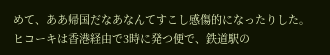めて、ああ帰国だなあなんてすこし感傷的になったりした。
ヒコーキは香港経由で3時に発つ便で、鉄道駅の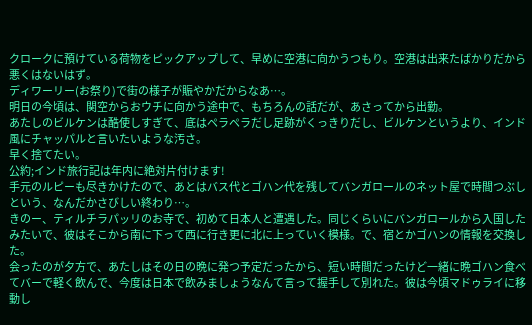クロークに預けている荷物をピックアップして、早めに空港に向かうつもり。空港は出来たばかりだから悪くはないはず。
ディワーリー(お祭り)で街の様子が賑やかだからなあ…。
明日の今頃は、関空からおウチに向かう途中で、もちろんの話だが、あさってから出勤。
あたしのビルケンは酷使しすぎて、底はペラペラだし足跡がくっきりだし、ビルケンというより、インド風にチャッパルと言いたいような汚さ。
早く捨てたい。
公約;インド旅行記は年内に絶対片付けます!
手元のルピーも尽きかけたので、あとはバス代とゴハン代を残してバンガロールのネット屋で時間つぶしという、なんだかさびしい終わり…。
きのー、ティルチラパッリのお寺で、初めて日本人と遭遇した。同じくらいにバンガロールから入国したみたいで、彼はそこから南に下って西に行き更に北に上っていく模様。で、宿とかゴハンの情報を交換した。
会ったのが夕方で、あたしはその日の晩に発つ予定だったから、短い時間だったけど一緒に晩ゴハン食べてバーで軽く飲んで、今度は日本で飲みましょうなんて言って握手して別れた。彼は今頃マドゥライに移動し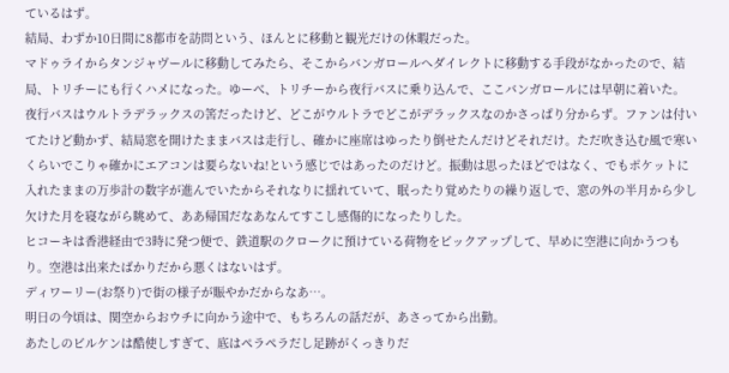ているはず。
結局、わずか10日間に8都市を訪問という、ほんとに移動と観光だけの休暇だった。
マドゥライからタンジャヴールに移動してみたら、そこからバンガロールへダイレクトに移動する手段がなかったので、結局、トリチーにも行くハメになった。ゆーべ、トリチーから夜行バスに乗り込んで、ここバンガロールには早朝に着いた。
夜行バスはウルトラデラックスの筈だったけど、どこがウルトラでどこがデラックスなのかさっぱり分からず。ファンは付いてたけど動かず、結局窓を開けたままバスは走行し、確かに座席はゆったり倒せたんだけどそれだけ。ただ吹き込む風で寒いくらいでこりゃ確かにエアコンは要らないね!という感じではあったのだけど。振動は思ったほどではなく、でもポケットに入れたままの万歩計の数字が進んでいたからそれなりに揺れていて、眠ったり覚めたりの繰り返しで、窓の外の半月から少し欠けた月を寝ながら眺めて、ああ帰国だなあなんてすこし感傷的になったりした。
ヒコーキは香港経由で3時に発つ便で、鉄道駅のクロークに預けている荷物をピックアップして、早めに空港に向かうつもり。空港は出来たばかりだから悪くはないはず。
ディワーリー(お祭り)で街の様子が賑やかだからなあ…。
明日の今頃は、関空からおウチに向かう途中で、もちろんの話だが、あさってから出勤。
あたしのビルケンは酷使しすぎて、底はペラペラだし足跡がくっきりだ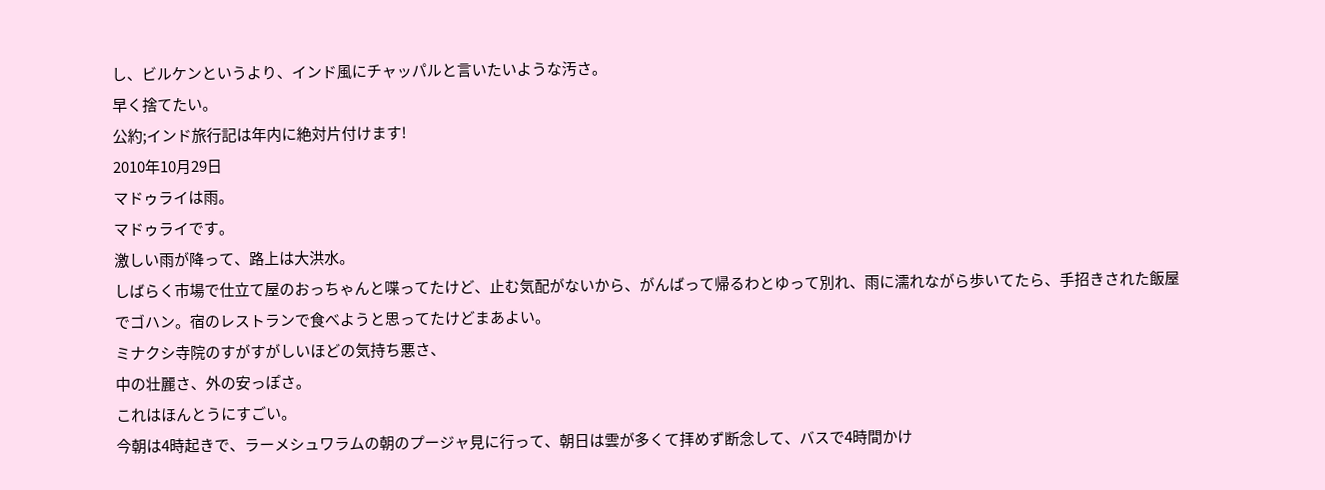し、ビルケンというより、インド風にチャッパルと言いたいような汚さ。
早く捨てたい。
公約;インド旅行記は年内に絶対片付けます!
2010年10月29日
マドゥライは雨。
マドゥライです。
激しい雨が降って、路上は大洪水。
しばらく市場で仕立て屋のおっちゃんと喋ってたけど、止む気配がないから、がんばって帰るわとゆって別れ、雨に濡れながら歩いてたら、手招きされた飯屋でゴハン。宿のレストランで食べようと思ってたけどまあよい。
ミナクシ寺院のすがすがしいほどの気持ち悪さ、
中の壮麗さ、外の安っぽさ。
これはほんとうにすごい。
今朝は4時起きで、ラーメシュワラムの朝のプージャ見に行って、朝日は雲が多くて拝めず断念して、バスで4時間かけ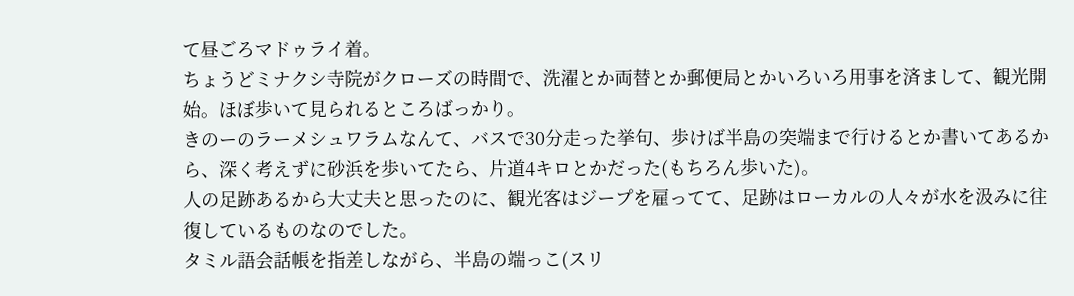て昼ごろマドゥライ着。
ちょうどミナクシ寺院がクローズの時間で、洗濯とか両替とか郵便局とかいろいろ用事を済まして、観光開始。ほぼ歩いて見られるところばっかり。
きのーのラーメシュワラムなんて、バスで30分走った挙句、歩けば半島の突端まで行けるとか書いてあるから、深く考えずに砂浜を歩いてたら、片道4キロとかだった(もちろん歩いた)。
人の足跡あるから大丈夫と思ったのに、観光客はジープを雇ってて、足跡はローカルの人々が水を汲みに往復しているものなのでした。
タミル語会話帳を指差しながら、半島の端っこ(スリ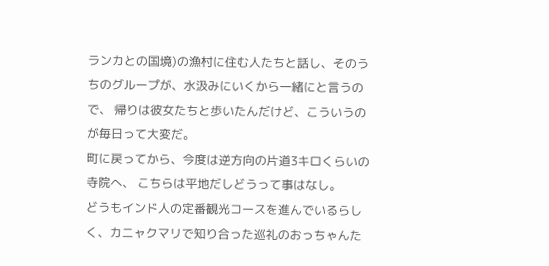ランカとの国境)の漁村に住む人たちと話し、そのうちのグループが、水汲みにいくから一緒にと言うので、 帰りは彼女たちと歩いたんだけど、こういうのが毎日って大変だ。
町に戻ってから、今度は逆方向の片道3キロくらいの寺院へ、 こちらは平地だしどうって事はなし。
どうもインド人の定番観光コースを進んでいるらしく、カニャクマリで知り合った巡礼のおっちゃんた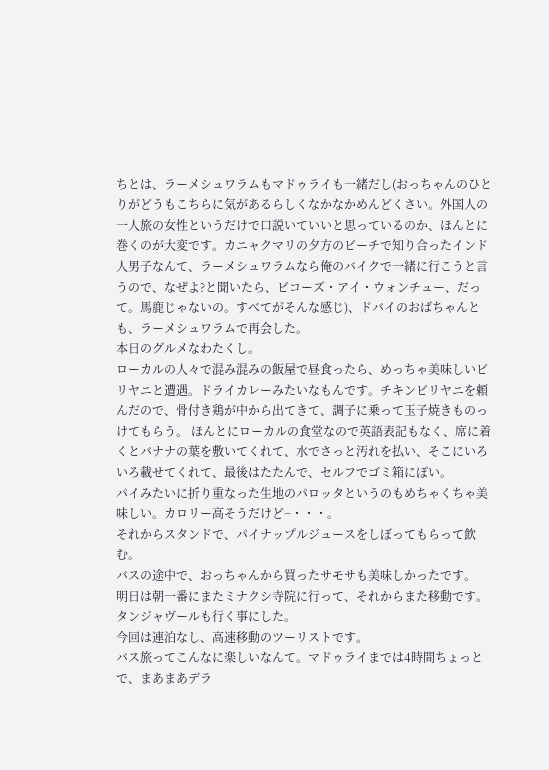ちとは、ラーメシュワラムもマドゥライも一緒だし(おっちゃんのひとりがどうもこちらに気があるらしくなかなかめんどくさい。外国人の一人旅の女性というだけで口説いていいと思っているのか、ほんとに巻くのが大変です。カニャクマリの夕方のビーチで知り合ったインド人男子なんて、ラーメシュワラムなら俺のバイクで一緒に行こうと言うので、なぜよ?と聞いたら、ビコーズ・アイ・ウォンチュー、だって。馬鹿じゃないの。すべてがそんな感じ)、ドバイのおばちゃんとも、ラーメシュワラムで再会した。
本日のグルメなわたくし。
ローカルの人々で混み混みの飯屋で昼食ったら、めっちゃ美味しいビリヤニと遭遇。ドライカレーみたいなもんです。チキンビリヤニを頼んだので、骨付き鶏が中から出てきて、調子に乗って玉子焼きものっけてもらう。 ほんとにローカルの食堂なので英語表記もなく、席に着くとバナナの葉を敷いてくれて、水でさっと汚れを払い、そこにいろいろ載せてくれて、最後はたたんで、セルフでゴミ箱にぽい。
パイみたいに折り重なった生地のパロッタというのもめちゃくちゃ美味しい。カロリー高そうだけど−・・・。
それからスタンドで、パイナップルジュースをしぼってもらって飲む。
バスの途中で、おっちゃんから買ったサモサも美味しかったです。
明日は朝一番にまたミナクシ寺院に行って、それからまた移動です。
タンジャヴールも行く事にした。
今回は連泊なし、高速移動のツーリストです。
バス旅ってこんなに楽しいなんて。マドゥライまでは4時間ちょっとで、まあまあデラ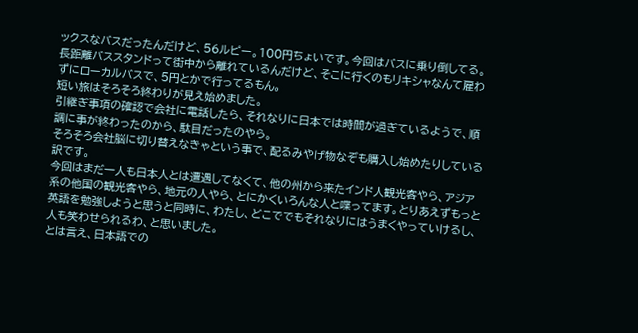ックスなバスだったんだけど、56ルピー。100円ちょいです。今回はバスに乗り倒してる。長距離バススタンドって街中から離れているんだけど、そこに行くのもリキシャなんて雇わずにローカルバスで、5円とかで行ってるもん。
短い旅はそろそろ終わりが見え始めました。
引継ぎ事項の確認で会社に電話したら、それなりに日本では時間が過ぎているようで、順調に事が終わったのから、駄目だったのやら。
そろそろ会社脳に切り替えなきゃという事で、配るみやげ物なぞも購入し始めたりしている訳です。
今回はまだ一人も日本人とは遭遇してなくて、他の州から来たインド人観光客やら、アジア系の他国の観光客やら、地元の人やら、とにかくいろんな人と喋ってます。とりあえずもっと英語を勉強しようと思うと同時に、わたし、どこででもそれなりにはうまくやっていけるし、人も笑わせられるわ、と思いました。
とは言え、日本語での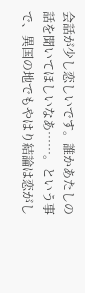会話が少し恋しいです。誰かあたしの話を聞いてほしいなあ……。という事で、異国の地でもやはり結論は恋がし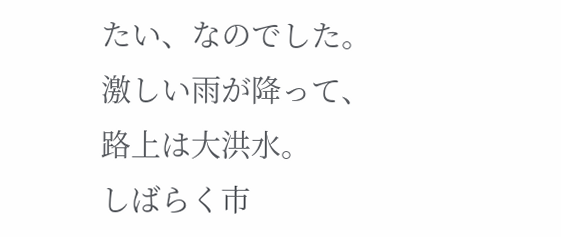たい、なのでした。
激しい雨が降って、路上は大洪水。
しばらく市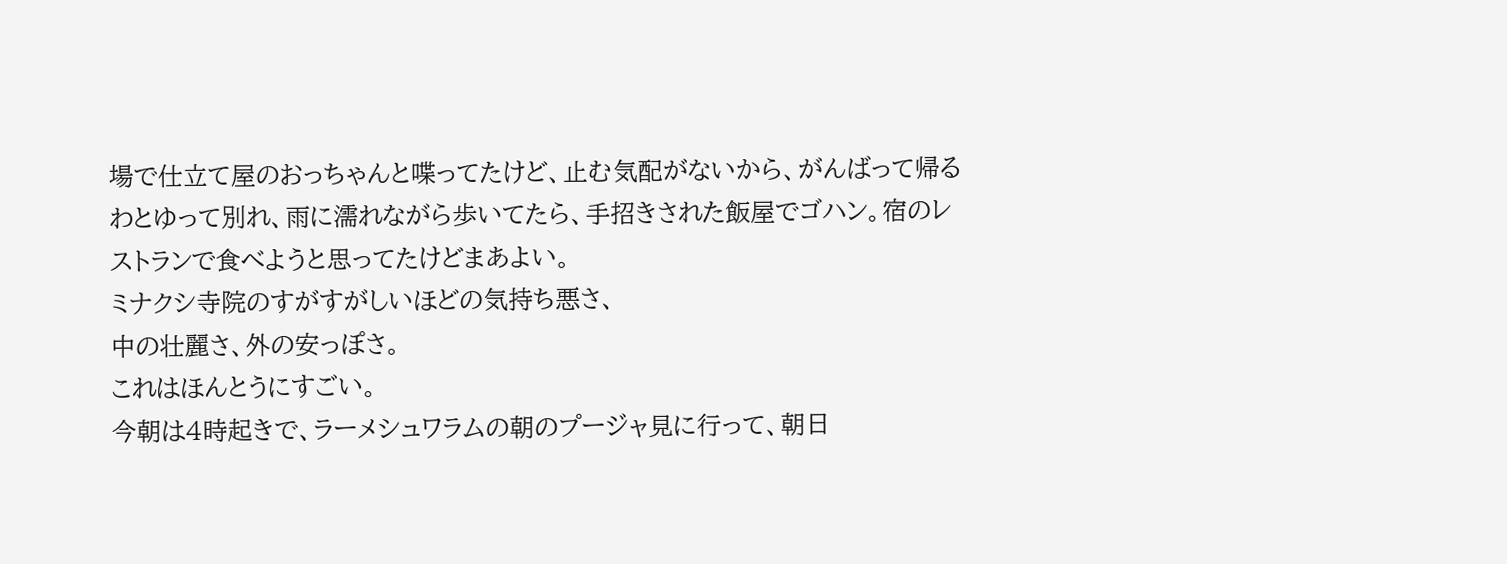場で仕立て屋のおっちゃんと喋ってたけど、止む気配がないから、がんばって帰るわとゆって別れ、雨に濡れながら歩いてたら、手招きされた飯屋でゴハン。宿のレストランで食べようと思ってたけどまあよい。
ミナクシ寺院のすがすがしいほどの気持ち悪さ、
中の壮麗さ、外の安っぽさ。
これはほんとうにすごい。
今朝は4時起きで、ラーメシュワラムの朝のプージャ見に行って、朝日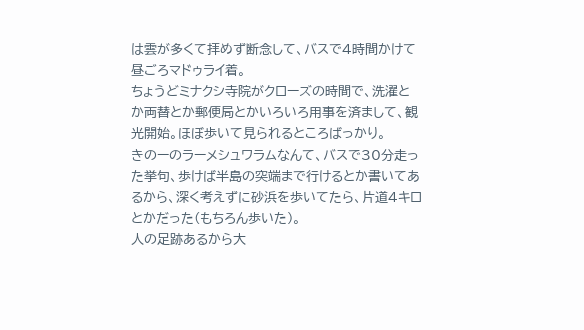は雲が多くて拝めず断念して、バスで4時間かけて昼ごろマドゥライ着。
ちょうどミナクシ寺院がクローズの時間で、洗濯とか両替とか郵便局とかいろいろ用事を済まして、観光開始。ほぼ歩いて見られるところばっかり。
きのーのラーメシュワラムなんて、バスで30分走った挙句、歩けば半島の突端まで行けるとか書いてあるから、深く考えずに砂浜を歩いてたら、片道4キロとかだった(もちろん歩いた)。
人の足跡あるから大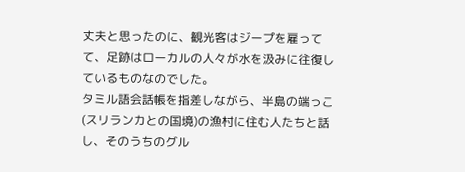丈夫と思ったのに、観光客はジープを雇ってて、足跡はローカルの人々が水を汲みに往復しているものなのでした。
タミル語会話帳を指差しながら、半島の端っこ(スリランカとの国境)の漁村に住む人たちと話し、そのうちのグル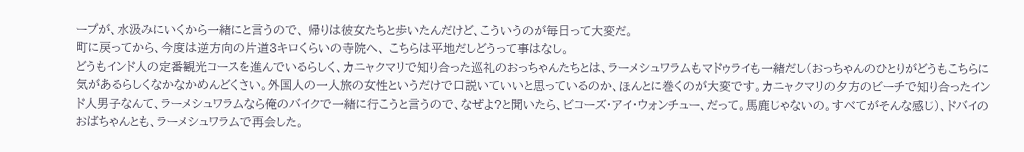ープが、水汲みにいくから一緒にと言うので、 帰りは彼女たちと歩いたんだけど、こういうのが毎日って大変だ。
町に戻ってから、今度は逆方向の片道3キロくらいの寺院へ、 こちらは平地だしどうって事はなし。
どうもインド人の定番観光コースを進んでいるらしく、カニャクマリで知り合った巡礼のおっちゃんたちとは、ラーメシュワラムもマドゥライも一緒だし(おっちゃんのひとりがどうもこちらに気があるらしくなかなかめんどくさい。外国人の一人旅の女性というだけで口説いていいと思っているのか、ほんとに巻くのが大変です。カニャクマリの夕方のビーチで知り合ったインド人男子なんて、ラーメシュワラムなら俺のバイクで一緒に行こうと言うので、なぜよ?と聞いたら、ビコーズ・アイ・ウォンチュー、だって。馬鹿じゃないの。すべてがそんな感じ)、ドバイのおばちゃんとも、ラーメシュワラムで再会した。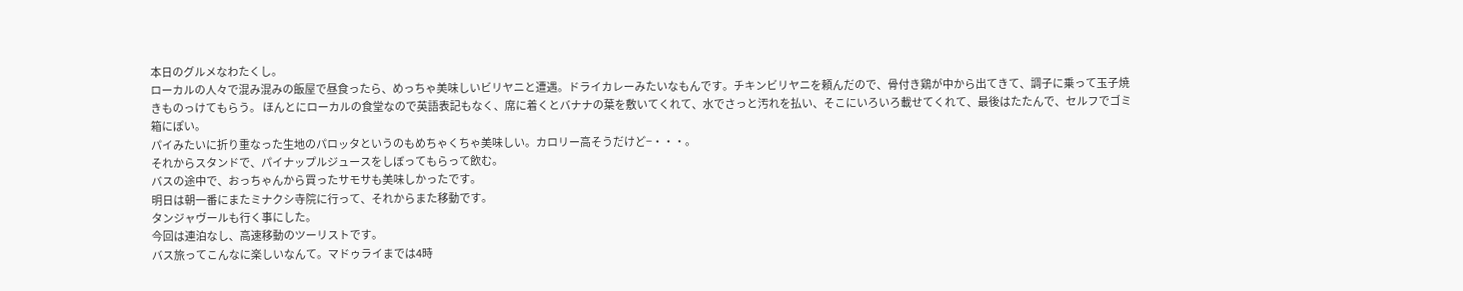本日のグルメなわたくし。
ローカルの人々で混み混みの飯屋で昼食ったら、めっちゃ美味しいビリヤニと遭遇。ドライカレーみたいなもんです。チキンビリヤニを頼んだので、骨付き鶏が中から出てきて、調子に乗って玉子焼きものっけてもらう。 ほんとにローカルの食堂なので英語表記もなく、席に着くとバナナの葉を敷いてくれて、水でさっと汚れを払い、そこにいろいろ載せてくれて、最後はたたんで、セルフでゴミ箱にぽい。
パイみたいに折り重なった生地のパロッタというのもめちゃくちゃ美味しい。カロリー高そうだけど−・・・。
それからスタンドで、パイナップルジュースをしぼってもらって飲む。
バスの途中で、おっちゃんから買ったサモサも美味しかったです。
明日は朝一番にまたミナクシ寺院に行って、それからまた移動です。
タンジャヴールも行く事にした。
今回は連泊なし、高速移動のツーリストです。
バス旅ってこんなに楽しいなんて。マドゥライまでは4時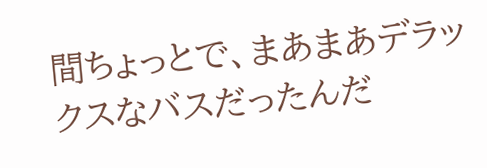間ちょっとで、まあまあデラックスなバスだったんだ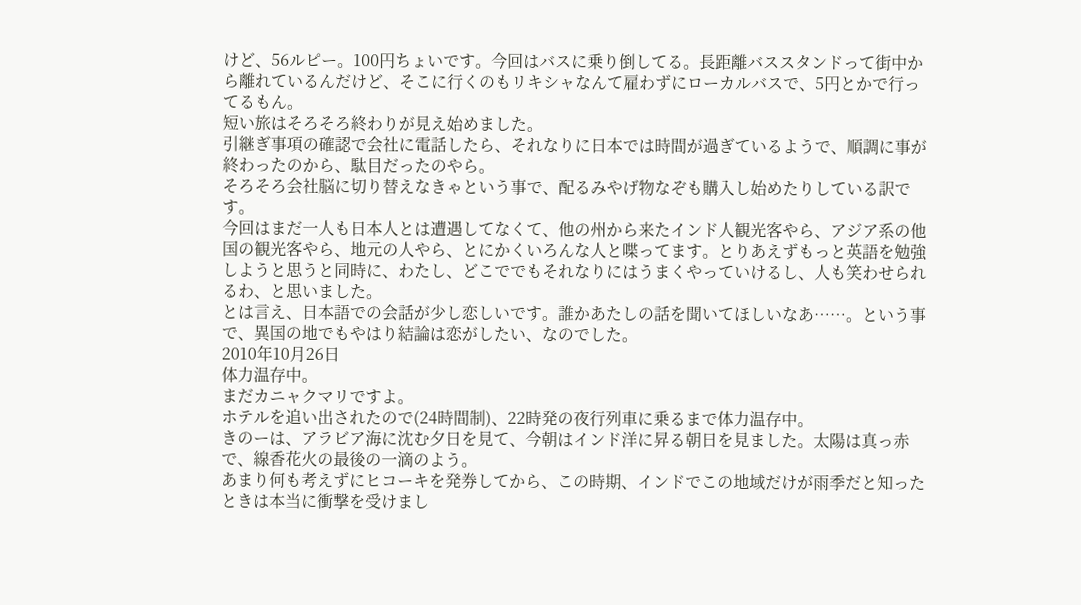けど、56ルピー。100円ちょいです。今回はバスに乗り倒してる。長距離バススタンドって街中から離れているんだけど、そこに行くのもリキシャなんて雇わずにローカルバスで、5円とかで行ってるもん。
短い旅はそろそろ終わりが見え始めました。
引継ぎ事項の確認で会社に電話したら、それなりに日本では時間が過ぎているようで、順調に事が終わったのから、駄目だったのやら。
そろそろ会社脳に切り替えなきゃという事で、配るみやげ物なぞも購入し始めたりしている訳です。
今回はまだ一人も日本人とは遭遇してなくて、他の州から来たインド人観光客やら、アジア系の他国の観光客やら、地元の人やら、とにかくいろんな人と喋ってます。とりあえずもっと英語を勉強しようと思うと同時に、わたし、どこででもそれなりにはうまくやっていけるし、人も笑わせられるわ、と思いました。
とは言え、日本語での会話が少し恋しいです。誰かあたしの話を聞いてほしいなあ……。という事で、異国の地でもやはり結論は恋がしたい、なのでした。
2010年10月26日
体力温存中。
まだカニャクマリですよ。
ホテルを追い出されたので(24時間制)、22時発の夜行列車に乗るまで体力温存中。
きのーは、アラビア海に沈む夕日を見て、今朝はインド洋に昇る朝日を見ました。太陽は真っ赤で、線香花火の最後の一滴のよう。
あまり何も考えずにヒコーキを発券してから、この時期、インドでこの地域だけが雨季だと知ったときは本当に衝撃を受けまし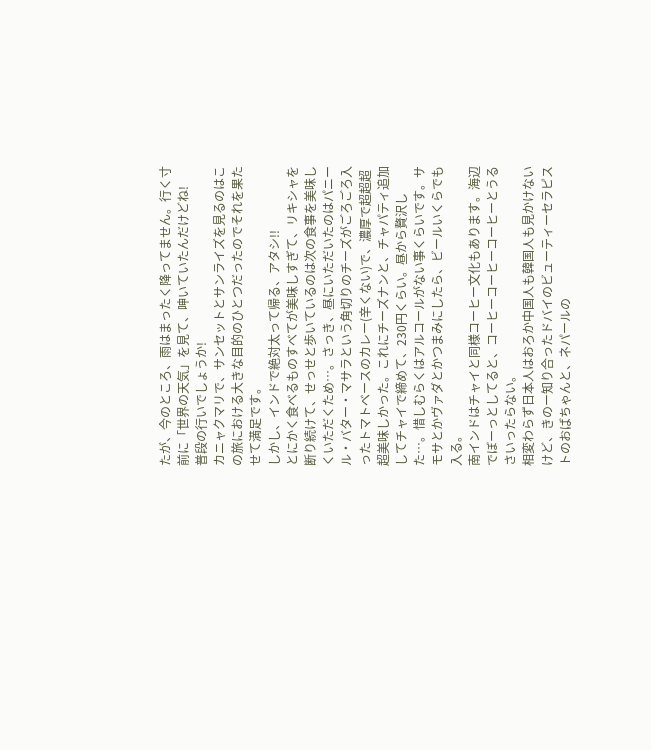たが、今のところ、雨はまったく降ってません。行く寸前に「世界の天気」を見て、呻いていたんだけどね!
普段の行いでしょうか!
カニャクマリで、サンセットとサンライズを見るのはこの旅における大きな目的のひとつだったのでそれを果たせて満足です。
しかし、インドで絶対太って帰る、アタシ!!
とにかく食べるものすべてが美味しすぎて、リキシャを断り続けて、せっせと歩いているのは次の食事を美味しくいただくため…。さっき、昼にいただいたのはパニール・バター・マサラという角切りのチーズがごろごろ入ったトマトベースのカレー(辛くない)で、濃厚で超超超超美味しかった。これにチーズナンと、チャパティ追加してチャイで締めて、230円くらい。昼から贅沢した…。惜しむらくはアルコールがない事くらいです。サモサとかヴァダとかつまみにしたら、ビールいくらでも入る。
南インドはチャイと同様コーヒー文化もあります。海辺でぼーっとしてると、コーヒーコーヒーコーヒーとうるさいったらない。
相変わらず日本人はおろか中国人も韓国人も見かけないけど、きのー知り合ったドバイのビューティーセラピストのおばちゃんと、ネパールの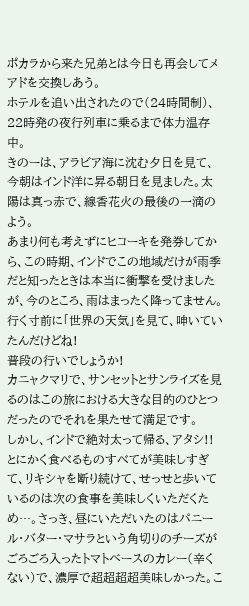ポカラから来た兄弟とは今日も再会してメアドを交換しあう。
ホテルを追い出されたので(24時間制)、22時発の夜行列車に乗るまで体力温存中。
きのーは、アラビア海に沈む夕日を見て、今朝はインド洋に昇る朝日を見ました。太陽は真っ赤で、線香花火の最後の一滴のよう。
あまり何も考えずにヒコーキを発券してから、この時期、インドでこの地域だけが雨季だと知ったときは本当に衝撃を受けましたが、今のところ、雨はまったく降ってません。行く寸前に「世界の天気」を見て、呻いていたんだけどね!
普段の行いでしょうか!
カニャクマリで、サンセットとサンライズを見るのはこの旅における大きな目的のひとつだったのでそれを果たせて満足です。
しかし、インドで絶対太って帰る、アタシ!!
とにかく食べるものすべてが美味しすぎて、リキシャを断り続けて、せっせと歩いているのは次の食事を美味しくいただくため…。さっき、昼にいただいたのはパニール・バター・マサラという角切りのチーズがごろごろ入ったトマトベースのカレー(辛くない)で、濃厚で超超超超美味しかった。こ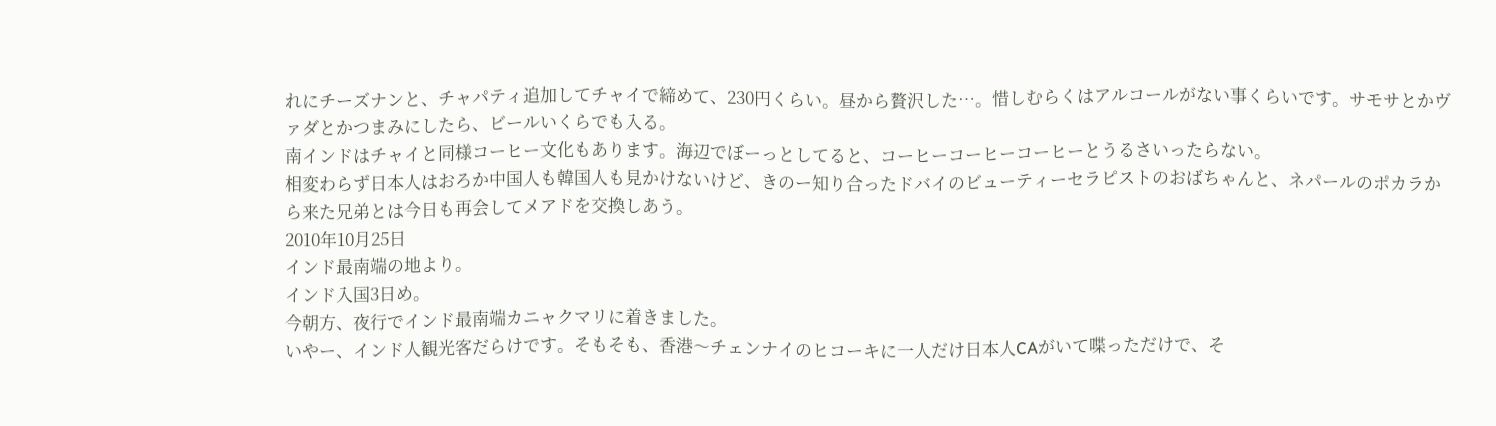れにチーズナンと、チャパティ追加してチャイで締めて、230円くらい。昼から贅沢した…。惜しむらくはアルコールがない事くらいです。サモサとかヴァダとかつまみにしたら、ビールいくらでも入る。
南インドはチャイと同様コーヒー文化もあります。海辺でぼーっとしてると、コーヒーコーヒーコーヒーとうるさいったらない。
相変わらず日本人はおろか中国人も韓国人も見かけないけど、きのー知り合ったドバイのビューティーセラピストのおばちゃんと、ネパールのポカラから来た兄弟とは今日も再会してメアドを交換しあう。
2010年10月25日
インド最南端の地より。
インド入国3日め。
今朝方、夜行でインド最南端カニャクマリに着きました。
いやー、インド人観光客だらけです。そもそも、香港〜チェンナイのヒコーキに一人だけ日本人CAがいて喋っただけで、そ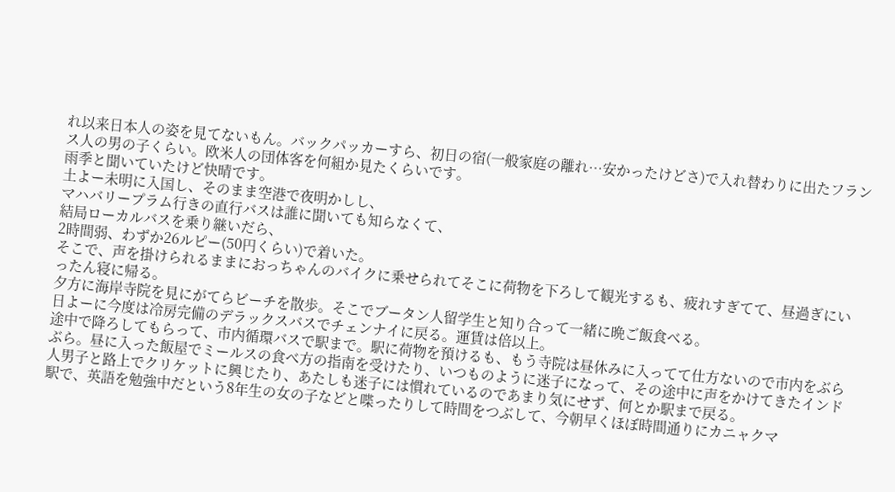れ以来日本人の姿を見てないもん。バックパッカーすら、初日の宿(一般家庭の離れ…安かったけどさ)で入れ替わりに出たフランス人の男の子くらい。欧米人の団体客を何組か見たくらいです。
雨季と聞いていたけど快晴です。
土よー未明に入国し、そのまま空港で夜明かしし、
マハバリープラム行きの直行バスは誰に聞いても知らなくて、
結局ローカルバスを乗り継いだら、
2時間弱、わずか26ルピー(50円くらい)で着いた。
そこで、声を掛けられるままにおっちゃんのバイクに乗せられてそこに荷物を下ろして観光するも、疲れすぎてて、昼過ぎにいったん寝に帰る。
夕方に海岸寺院を見にがてらビーチを散歩。そこでブータン人留学生と知り合って一緒に晩ご飯食べる。
日よーに今度は冷房完備のデラックスバスでチェンナイに戻る。運賃は倍以上。
途中で降ろしてもらって、市内循環バスで駅まで。駅に荷物を預けるも、もう寺院は昼休みに入ってて仕方ないので市内をぶらぶら。昼に入った飯屋でミールスの食べ方の指南を受けたり、いつものように迷子になって、その途中に声をかけてきたインド人男子と路上でクリケットに興じたり、あたしも迷子には慣れているのであまり気にせず、何とか駅まで戻る。
駅で、英語を勉強中だという8年生の女の子などと喋ったりして時間をつぶして、今朝早くほぼ時間通りにカニャクマ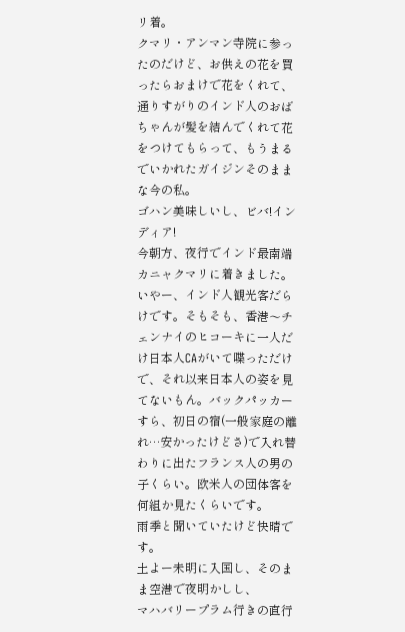リ着。
クマリ・アンマン寺院に参ったのだけど、お供えの花を買ったらおまけで花をくれて、通りすがりのインド人のおばちゃんが髪を結んでくれて花をつけてもらって、もうまるでいかれたガイジンそのままな今の私。
ゴハン美味しいし、ビバ!インディア!
今朝方、夜行でインド最南端カニャクマリに着きました。
いやー、インド人観光客だらけです。そもそも、香港〜チェンナイのヒコーキに一人だけ日本人CAがいて喋っただけで、それ以来日本人の姿を見てないもん。バックパッカーすら、初日の宿(一般家庭の離れ…安かったけどさ)で入れ替わりに出たフランス人の男の子くらい。欧米人の団体客を何組か見たくらいです。
雨季と聞いていたけど快晴です。
土よー未明に入国し、そのまま空港で夜明かしし、
マハバリープラム行きの直行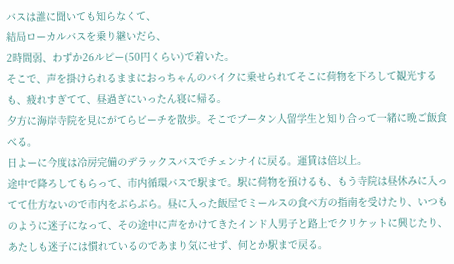バスは誰に聞いても知らなくて、
結局ローカルバスを乗り継いだら、
2時間弱、わずか26ルピー(50円くらい)で着いた。
そこで、声を掛けられるままにおっちゃんのバイクに乗せられてそこに荷物を下ろして観光するも、疲れすぎてて、昼過ぎにいったん寝に帰る。
夕方に海岸寺院を見にがてらビーチを散歩。そこでブータン人留学生と知り合って一緒に晩ご飯食べる。
日よーに今度は冷房完備のデラックスバスでチェンナイに戻る。運賃は倍以上。
途中で降ろしてもらって、市内循環バスで駅まで。駅に荷物を預けるも、もう寺院は昼休みに入ってて仕方ないので市内をぶらぶら。昼に入った飯屋でミールスの食べ方の指南を受けたり、いつものように迷子になって、その途中に声をかけてきたインド人男子と路上でクリケットに興じたり、あたしも迷子には慣れているのであまり気にせず、何とか駅まで戻る。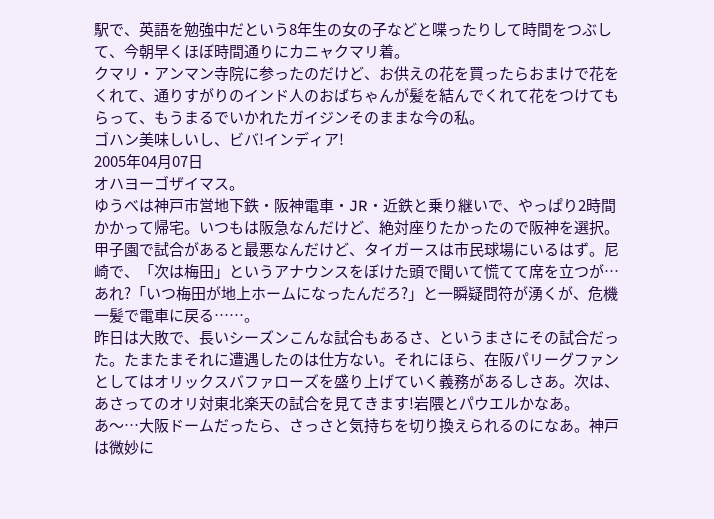駅で、英語を勉強中だという8年生の女の子などと喋ったりして時間をつぶして、今朝早くほぼ時間通りにカニャクマリ着。
クマリ・アンマン寺院に参ったのだけど、お供えの花を買ったらおまけで花をくれて、通りすがりのインド人のおばちゃんが髪を結んでくれて花をつけてもらって、もうまるでいかれたガイジンそのままな今の私。
ゴハン美味しいし、ビバ!インディア!
2005年04月07日
オハヨーゴザイマス。
ゆうべは神戸市営地下鉄・阪神電車・JR・近鉄と乗り継いで、やっぱり2時間かかって帰宅。いつもは阪急なんだけど、絶対座りたかったので阪神を選択。甲子園で試合があると最悪なんだけど、タイガースは市民球場にいるはず。尼崎で、「次は梅田」というアナウンスをぼけた頭で聞いて慌てて席を立つが…あれ?「いつ梅田が地上ホームになったんだろ?」と一瞬疑問符が湧くが、危機一髪で電車に戻る……。
昨日は大敗で、長いシーズンこんな試合もあるさ、というまさにその試合だった。たまたまそれに遭遇したのは仕方ない。それにほら、在阪パリーグファンとしてはオリックスバファローズを盛り上げていく義務があるしさあ。次は、あさってのオリ対東北楽天の試合を見てきます!岩隈とパウエルかなあ。
あ〜…大阪ドームだったら、さっさと気持ちを切り換えられるのになあ。神戸は微妙に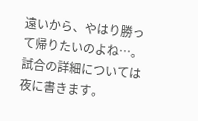遠いから、やはり勝って帰りたいのよね…。試合の詳細については夜に書きます。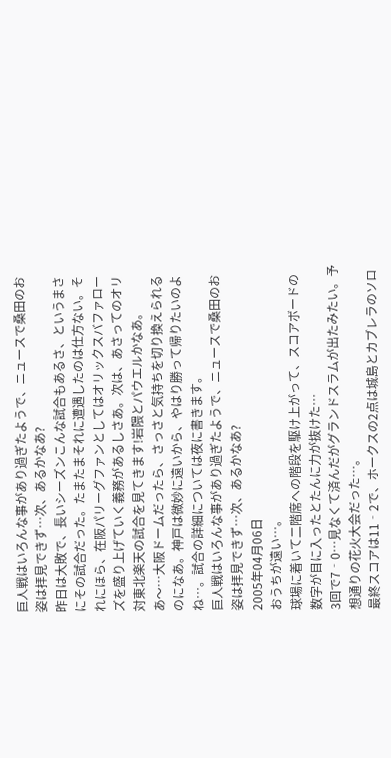巨人戦はいろんな事があり過ぎたようで、ニュースで桑田のお姿は拝見できず…次、あるかなあ?
昨日は大敗で、長いシーズンこんな試合もあるさ、というまさにその試合だった。たまたまそれに遭遇したのは仕方ない。それにほら、在阪パリーグファンとしてはオリックスバファローズを盛り上げていく義務があるしさあ。次は、あさってのオリ対東北楽天の試合を見てきます!岩隈とパウエルかなあ。
あ〜…大阪ドームだったら、さっさと気持ちを切り換えられるのになあ。神戸は微妙に遠いから、やはり勝って帰りたいのよね…。試合の詳細については夜に書きます。
巨人戦はいろんな事があり過ぎたようで、ニュースで桑田のお姿は拝見できず…次、あるかなあ?
2005年04月06日
おうちが遠い…。
球場に着いて二階席への階段を駆け上がって、スコアボードの数字が目に入ったとたんに力が抜けた…
3回で7‐0…見なくて済んだがグランドスラムが出たみたい。予想通りの花火大会だった…。
最終スコアは11‐2で、ホークスの2点は城島とカブレラのソロ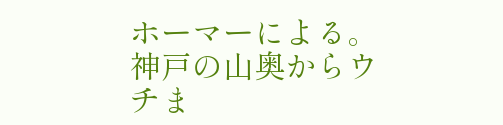ホーマーによる。
神戸の山奥からウチま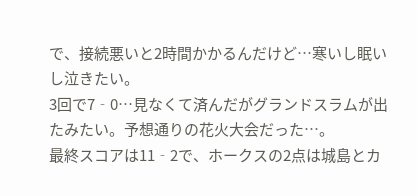で、接続悪いと2時間かかるんだけど…寒いし眠いし泣きたい。
3回で7‐0…見なくて済んだがグランドスラムが出たみたい。予想通りの花火大会だった…。
最終スコアは11‐2で、ホークスの2点は城島とカ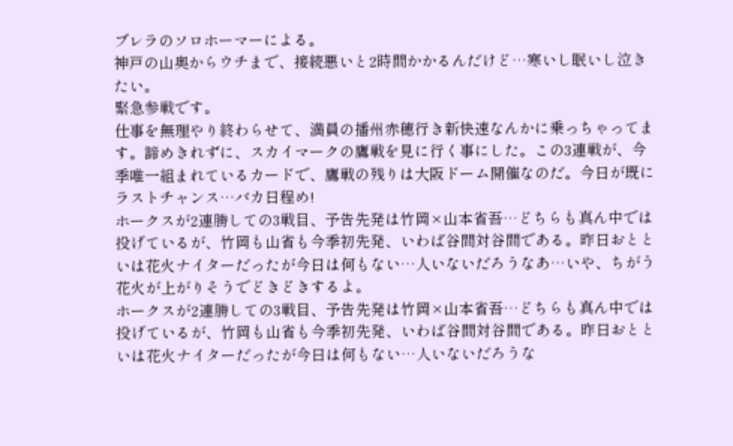ブレラのソロホーマーによる。
神戸の山奥からウチまで、接続悪いと2時間かかるんだけど…寒いし眠いし泣きたい。
緊急参戦です。
仕事を無理やり終わらせて、満員の播州赤穂行き新快速なんかに乗っちゃってます。諦めきれずに、スカイマークの鷹戦を見に行く事にした。この3連戦が、今季唯一組まれているカードで、鷹戦の残りは大阪ドーム開催なのだ。今日が既にラストチャンス…バカ日程め!
ホークスが2連勝しての3戦目、予告先発は竹岡×山本省吾…どちらも真ん中では投げているが、竹岡も山省も今季初先発、いわば谷間対谷間である。昨日おとといは花火ナイターだったが今日は何もない…人いないだろうなあ…いや、ちがう花火が上がりそうでどきどきするよ。
ホークスが2連勝しての3戦目、予告先発は竹岡×山本省吾…どちらも真ん中では投げているが、竹岡も山省も今季初先発、いわば谷間対谷間である。昨日おとといは花火ナイターだったが今日は何もない…人いないだろうな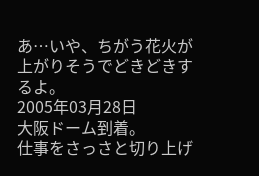あ…いや、ちがう花火が上がりそうでどきどきするよ。
2005年03月28日
大阪ドーム到着。
仕事をさっさと切り上げ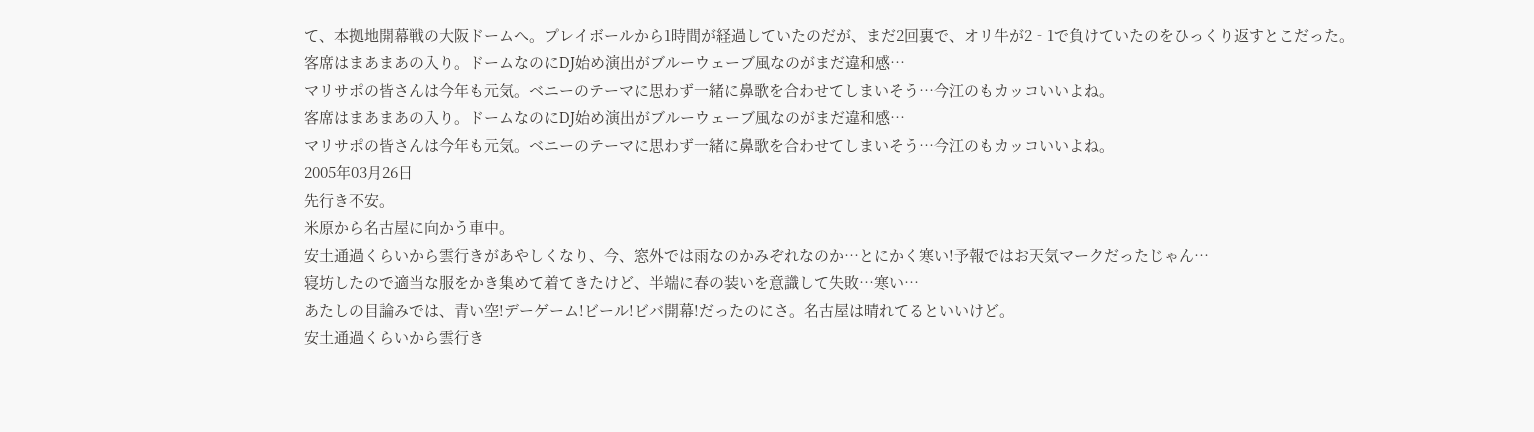て、本拠地開幕戦の大阪ドームへ。プレイボールから1時間が経過していたのだが、まだ2回裏で、オリ牛が2‐1で負けていたのをひっくり返すとこだった。
客席はまあまあの入り。ドームなのにDJ始め演出がブルーウェーブ風なのがまだ違和感…
マリサポの皆さんは今年も元気。ベニーのテーマに思わず一緒に鼻歌を合わせてしまいそう…今江のもカッコいいよね。
客席はまあまあの入り。ドームなのにDJ始め演出がブルーウェーブ風なのがまだ違和感…
マリサポの皆さんは今年も元気。ベニーのテーマに思わず一緒に鼻歌を合わせてしまいそう…今江のもカッコいいよね。
2005年03月26日
先行き不安。
米原から名古屋に向かう車中。
安土通過くらいから雲行きがあやしくなり、今、窓外では雨なのかみぞれなのか…とにかく寒い!予報ではお天気マークだったじゃん…
寝坊したので適当な服をかき集めて着てきたけど、半端に春の装いを意識して失敗…寒い…
あたしの目論みでは、青い空!デーゲーム!ビール!ビバ開幕!だったのにさ。名古屋は晴れてるといいけど。
安土通過くらいから雲行き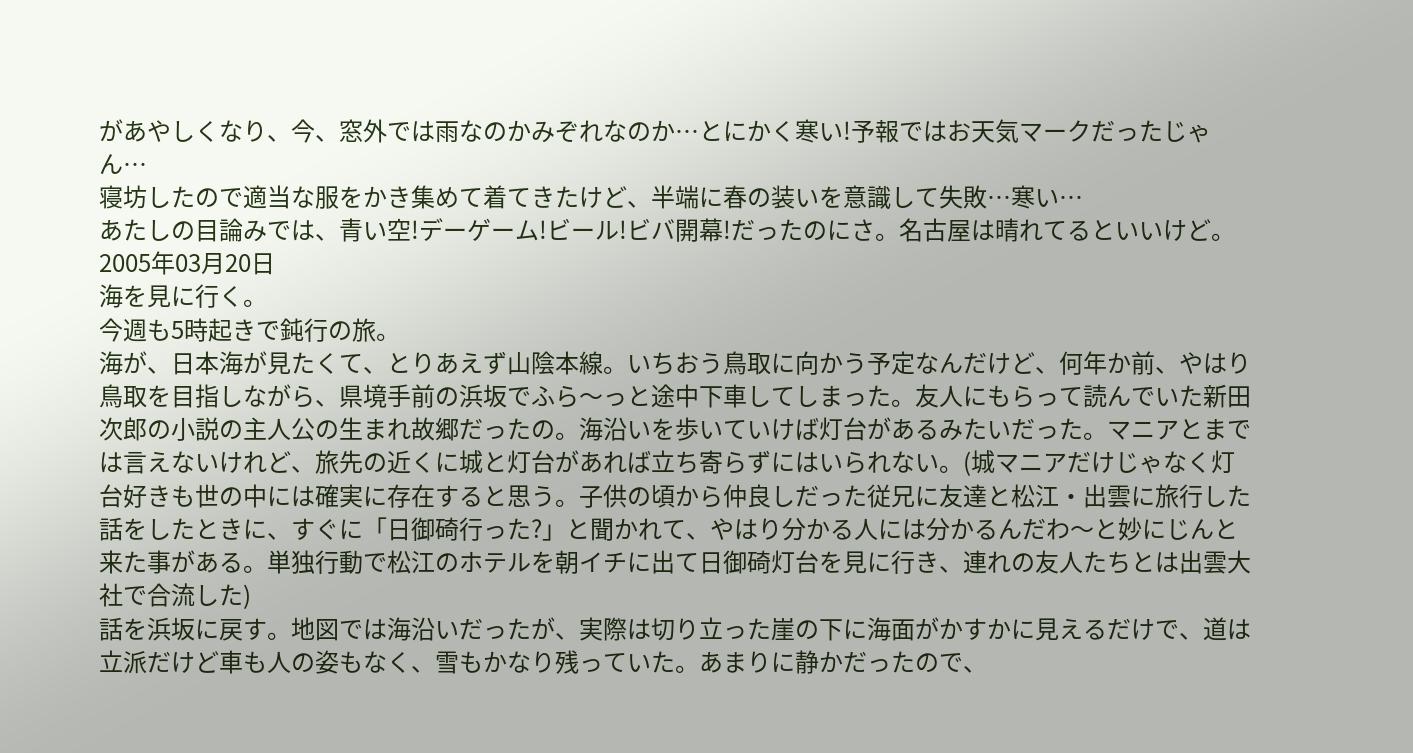があやしくなり、今、窓外では雨なのかみぞれなのか…とにかく寒い!予報ではお天気マークだったじゃん…
寝坊したので適当な服をかき集めて着てきたけど、半端に春の装いを意識して失敗…寒い…
あたしの目論みでは、青い空!デーゲーム!ビール!ビバ開幕!だったのにさ。名古屋は晴れてるといいけど。
2005年03月20日
海を見に行く。
今週も5時起きで鈍行の旅。
海が、日本海が見たくて、とりあえず山陰本線。いちおう鳥取に向かう予定なんだけど、何年か前、やはり鳥取を目指しながら、県境手前の浜坂でふら〜っと途中下車してしまった。友人にもらって読んでいた新田次郎の小説の主人公の生まれ故郷だったの。海沿いを歩いていけば灯台があるみたいだった。マニアとまでは言えないけれど、旅先の近くに城と灯台があれば立ち寄らずにはいられない。(城マニアだけじゃなく灯台好きも世の中には確実に存在すると思う。子供の頃から仲良しだった従兄に友達と松江・出雲に旅行した話をしたときに、すぐに「日御碕行った?」と聞かれて、やはり分かる人には分かるんだわ〜と妙にじんと来た事がある。単独行動で松江のホテルを朝イチに出て日御碕灯台を見に行き、連れの友人たちとは出雲大社で合流した)
話を浜坂に戻す。地図では海沿いだったが、実際は切り立った崖の下に海面がかすかに見えるだけで、道は立派だけど車も人の姿もなく、雪もかなり残っていた。あまりに静かだったので、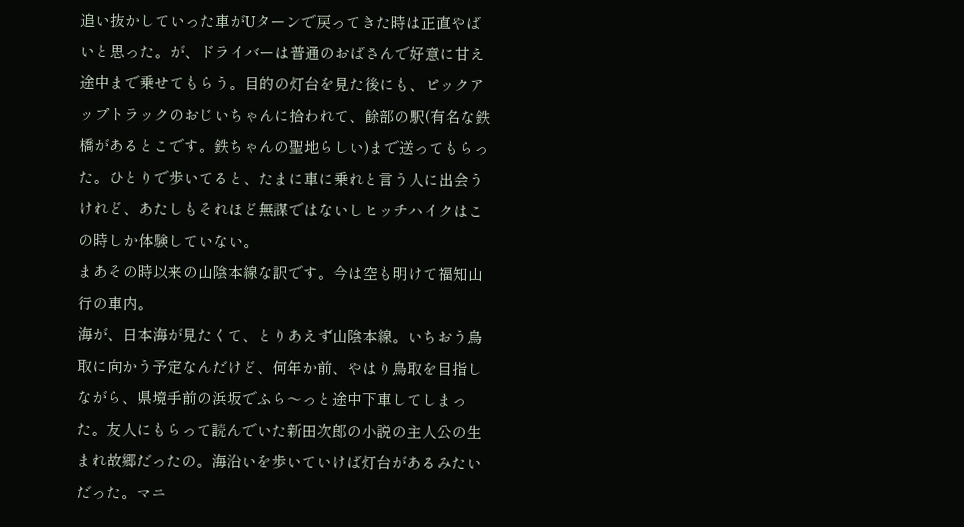追い抜かしていった車がUターンで戻ってきた時は正直やばいと思った。が、ドライバーは普通のおばさんで好意に甘え途中まで乗せてもらう。目的の灯台を見た後にも、ピックアップトラックのおじいちゃんに拾われて、餘部の駅(有名な鉄橋があるとこです。鉄ちゃんの聖地らしい)まで送ってもらった。ひとりで歩いてると、たまに車に乗れと言う人に出会うけれど、あたしもそれほど無謀ではないしヒッチハイクはこの時しか体験していない。
まあその時以来の山陰本線な訳です。今は空も明けて福知山行の車内。
海が、日本海が見たくて、とりあえず山陰本線。いちおう鳥取に向かう予定なんだけど、何年か前、やはり鳥取を目指しながら、県境手前の浜坂でふら〜っと途中下車してしまった。友人にもらって読んでいた新田次郎の小説の主人公の生まれ故郷だったの。海沿いを歩いていけば灯台があるみたいだった。マニ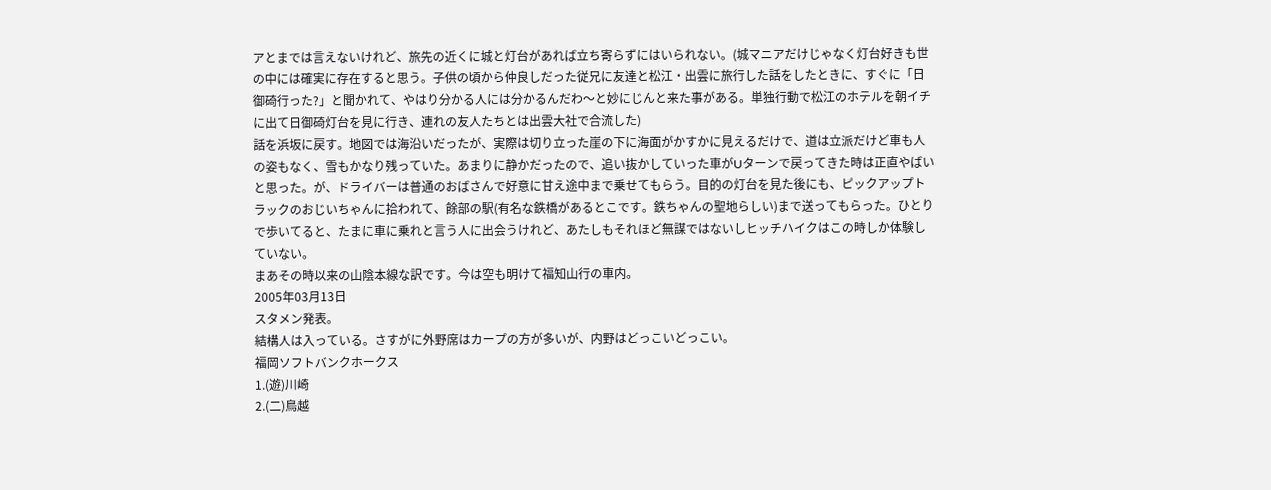アとまでは言えないけれど、旅先の近くに城と灯台があれば立ち寄らずにはいられない。(城マニアだけじゃなく灯台好きも世の中には確実に存在すると思う。子供の頃から仲良しだった従兄に友達と松江・出雲に旅行した話をしたときに、すぐに「日御碕行った?」と聞かれて、やはり分かる人には分かるんだわ〜と妙にじんと来た事がある。単独行動で松江のホテルを朝イチに出て日御碕灯台を見に行き、連れの友人たちとは出雲大社で合流した)
話を浜坂に戻す。地図では海沿いだったが、実際は切り立った崖の下に海面がかすかに見えるだけで、道は立派だけど車も人の姿もなく、雪もかなり残っていた。あまりに静かだったので、追い抜かしていった車がUターンで戻ってきた時は正直やばいと思った。が、ドライバーは普通のおばさんで好意に甘え途中まで乗せてもらう。目的の灯台を見た後にも、ピックアップトラックのおじいちゃんに拾われて、餘部の駅(有名な鉄橋があるとこです。鉄ちゃんの聖地らしい)まで送ってもらった。ひとりで歩いてると、たまに車に乗れと言う人に出会うけれど、あたしもそれほど無謀ではないしヒッチハイクはこの時しか体験していない。
まあその時以来の山陰本線な訳です。今は空も明けて福知山行の車内。
2005年03月13日
スタメン発表。
結構人は入っている。さすがに外野席はカープの方が多いが、内野はどっこいどっこい。
福岡ソフトバンクホークス
1.(遊)川崎
2.(二)鳥越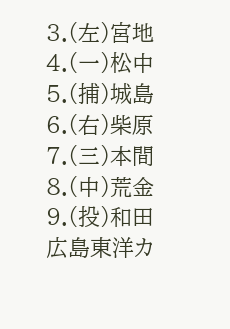3.(左)宮地
4.(一)松中
5.(捕)城島
6.(右)柴原
7.(三)本間
8.(中)荒金
9.(投)和田
広島東洋カ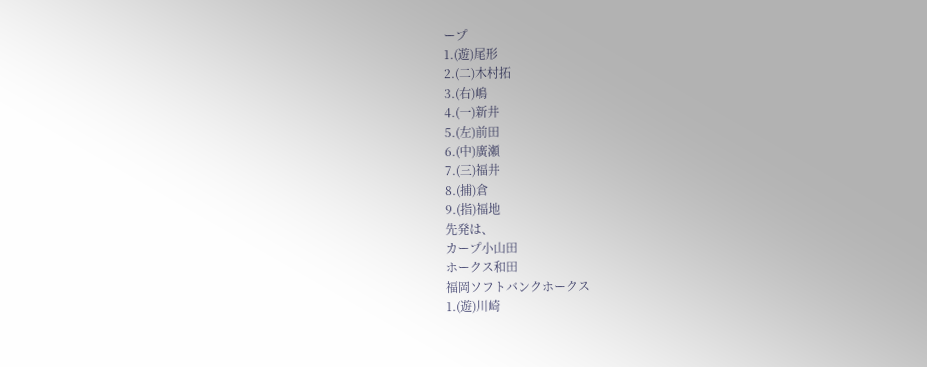ープ
1.(遊)尾形
2.(二)木村拓
3.(右)嶋
4.(一)新井
5.(左)前田
6.(中)廣瀬
7.(三)福井
8.(捕)倉
9.(指)福地
先発は、
カープ小山田
ホークス和田
福岡ソフトバンクホークス
1.(遊)川崎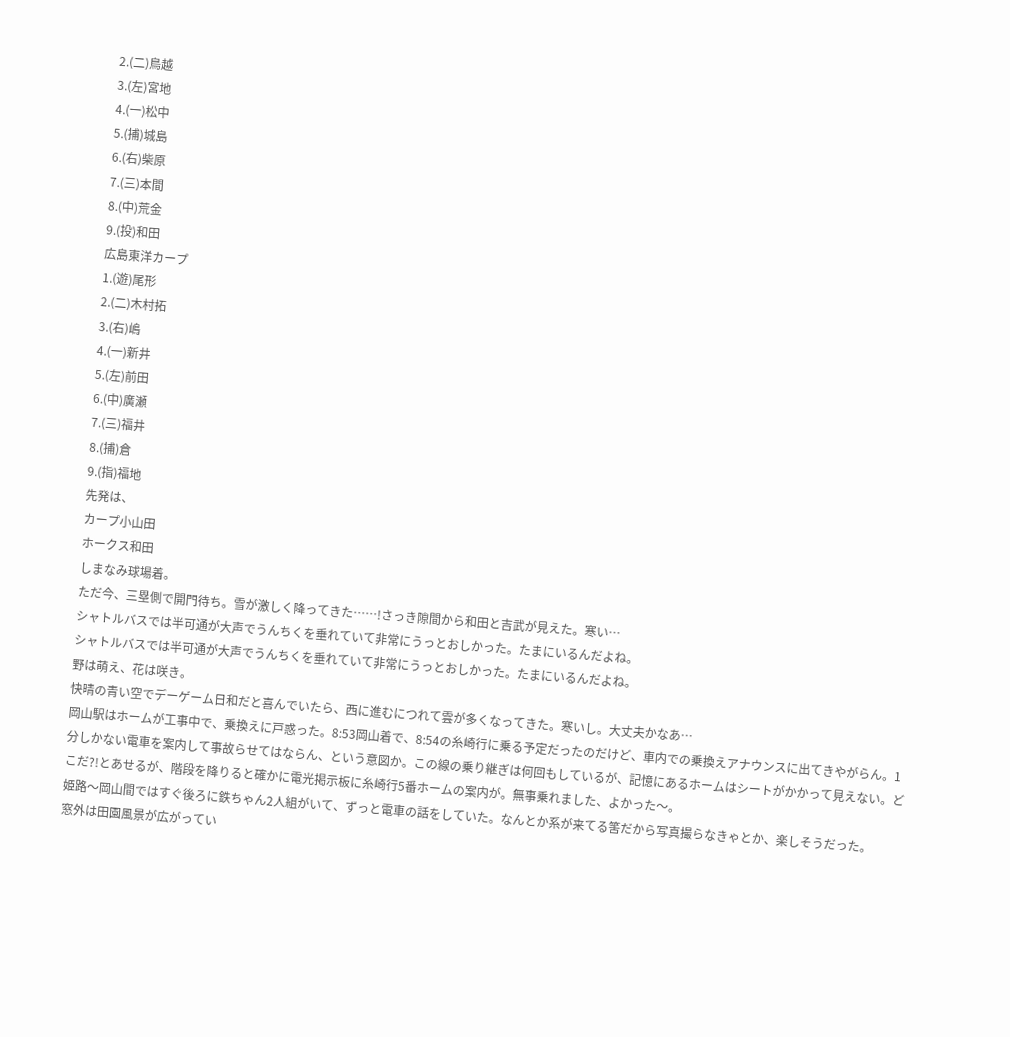2.(二)鳥越
3.(左)宮地
4.(一)松中
5.(捕)城島
6.(右)柴原
7.(三)本間
8.(中)荒金
9.(投)和田
広島東洋カープ
1.(遊)尾形
2.(二)木村拓
3.(右)嶋
4.(一)新井
5.(左)前田
6.(中)廣瀬
7.(三)福井
8.(捕)倉
9.(指)福地
先発は、
カープ小山田
ホークス和田
しまなみ球場着。
ただ今、三塁側で開門待ち。雪が激しく降ってきた……!さっき隙間から和田と吉武が見えた。寒い…
シャトルバスでは半可通が大声でうんちくを垂れていて非常にうっとおしかった。たまにいるんだよね。
シャトルバスでは半可通が大声でうんちくを垂れていて非常にうっとおしかった。たまにいるんだよね。
野は萌え、花は咲き。
快晴の青い空でデーゲーム日和だと喜んでいたら、西に進むにつれて雲が多くなってきた。寒いし。大丈夫かなあ…
岡山駅はホームが工事中で、乗換えに戸惑った。8:53岡山着で、8:54の糸崎行に乗る予定だったのだけど、車内での乗換えアナウンスに出てきやがらん。1分しかない電車を案内して事故らせてはならん、という意図か。この線の乗り継ぎは何回もしているが、記憶にあるホームはシートがかかって見えない。どこだ?!とあせるが、階段を降りると確かに電光掲示板に糸崎行5番ホームの案内が。無事乗れました、よかった〜。
姫路〜岡山間ではすぐ後ろに鉄ちゃん2人組がいて、ずっと電車の話をしていた。なんとか系が来てる筈だから写真撮らなきゃとか、楽しそうだった。
窓外は田園風景が広がってい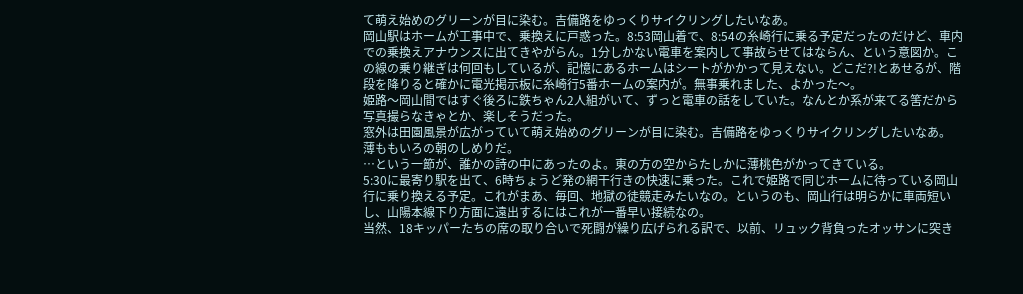て萌え始めのグリーンが目に染む。吉備路をゆっくりサイクリングしたいなあ。
岡山駅はホームが工事中で、乗換えに戸惑った。8:53岡山着で、8:54の糸崎行に乗る予定だったのだけど、車内での乗換えアナウンスに出てきやがらん。1分しかない電車を案内して事故らせてはならん、という意図か。この線の乗り継ぎは何回もしているが、記憶にあるホームはシートがかかって見えない。どこだ?!とあせるが、階段を降りると確かに電光掲示板に糸崎行5番ホームの案内が。無事乗れました、よかった〜。
姫路〜岡山間ではすぐ後ろに鉄ちゃん2人組がいて、ずっと電車の話をしていた。なんとか系が来てる筈だから写真撮らなきゃとか、楽しそうだった。
窓外は田園風景が広がっていて萌え始めのグリーンが目に染む。吉備路をゆっくりサイクリングしたいなあ。
薄ももいろの朝のしめりだ。
…という一節が、誰かの詩の中にあったのよ。東の方の空からたしかに薄桃色がかってきている。
5:30に最寄り駅を出て、6時ちょうど発の網干行きの快速に乗った。これで姫路で同じホームに待っている岡山行に乗り換える予定。これがまあ、毎回、地獄の徒競走みたいなの。というのも、岡山行は明らかに車両短いし、山陽本線下り方面に遠出するにはこれが一番早い接続なの。
当然、18キッパーたちの席の取り合いで死闘が繰り広げられる訳で、以前、リュック背負ったオッサンに突き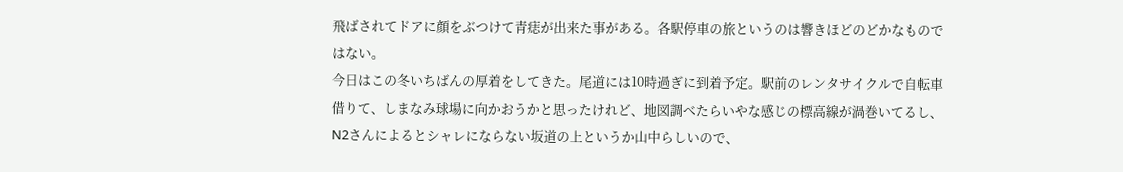飛ばされてドアに顔をぶつけて青痣が出来た事がある。各駅停車の旅というのは響きほどのどかなものではない。
今日はこの冬いちばんの厚着をしてきた。尾道には10時過ぎに到着予定。駅前のレンタサイクルで自転車借りて、しまなみ球場に向かおうかと思ったけれど、地図調べたらいやな感じの標高線が渦巻いてるし、N2さんによるとシャレにならない坂道の上というか山中らしいので、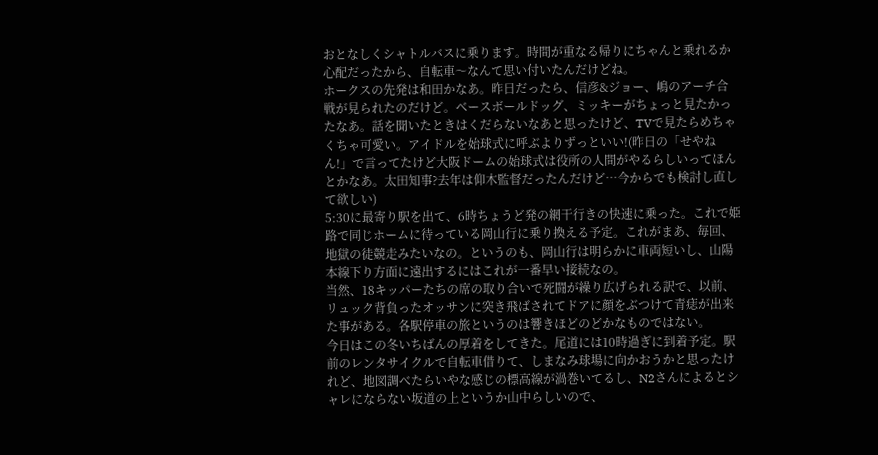おとなしくシャトルバスに乗ります。時間が重なる帰りにちゃんと乗れるか心配だったから、自転車〜なんて思い付いたんだけどね。
ホークスの先発は和田かなあ。昨日だったら、信彦&ジョー、嶋のアーチ合戦が見られたのだけど。ベースボールドッグ、ミッキーがちょっと見たかったなあ。話を聞いたときはくだらないなあと思ったけど、TVで見たらめちゃくちゃ可愛い。アイドルを始球式に呼ぶよりずっといい!(昨日の「せやねん!」で言ってたけど大阪ドームの始球式は役所の人間がやるらしいってほんとかなあ。太田知事?去年は仰木監督だったんだけど…今からでも検討し直して欲しい)
5:30に最寄り駅を出て、6時ちょうど発の網干行きの快速に乗った。これで姫路で同じホームに待っている岡山行に乗り換える予定。これがまあ、毎回、地獄の徒競走みたいなの。というのも、岡山行は明らかに車両短いし、山陽本線下り方面に遠出するにはこれが一番早い接続なの。
当然、18キッパーたちの席の取り合いで死闘が繰り広げられる訳で、以前、リュック背負ったオッサンに突き飛ばされてドアに顔をぶつけて青痣が出来た事がある。各駅停車の旅というのは響きほどのどかなものではない。
今日はこの冬いちばんの厚着をしてきた。尾道には10時過ぎに到着予定。駅前のレンタサイクルで自転車借りて、しまなみ球場に向かおうかと思ったけれど、地図調べたらいやな感じの標高線が渦巻いてるし、N2さんによるとシャレにならない坂道の上というか山中らしいので、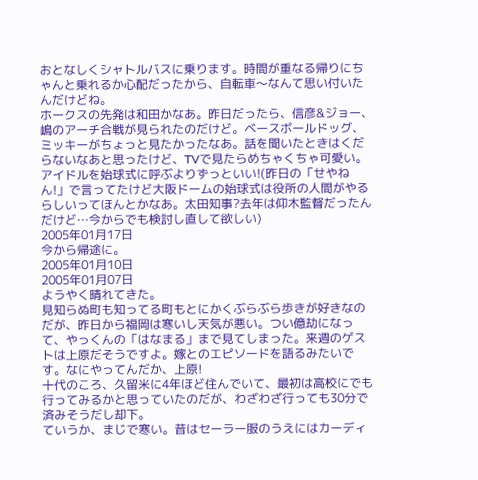おとなしくシャトルバスに乗ります。時間が重なる帰りにちゃんと乗れるか心配だったから、自転車〜なんて思い付いたんだけどね。
ホークスの先発は和田かなあ。昨日だったら、信彦&ジョー、嶋のアーチ合戦が見られたのだけど。ベースボールドッグ、ミッキーがちょっと見たかったなあ。話を聞いたときはくだらないなあと思ったけど、TVで見たらめちゃくちゃ可愛い。アイドルを始球式に呼ぶよりずっといい!(昨日の「せやねん!」で言ってたけど大阪ドームの始球式は役所の人間がやるらしいってほんとかなあ。太田知事?去年は仰木監督だったんだけど…今からでも検討し直して欲しい)
2005年01月17日
今から帰途に。
2005年01月10日
2005年01月07日
ようやく晴れてきた。
見知らぬ町も知ってる町もとにかくぶらぶら歩きが好きなのだが、昨日から福岡は寒いし天気が悪い。つい億劫になって、やっくんの「はなまる」まで見てしまった。来週のゲストは上原だそうですよ。嫁とのエピソードを語るみたいです。なにやってんだか、上原!
十代のころ、久留米に4年ほど住んでいて、最初は高校にでも行ってみるかと思っていたのだが、わざわざ行っても30分で済みそうだし却下。
ていうか、まじで寒い。昔はセーラー服のうえにはカーディ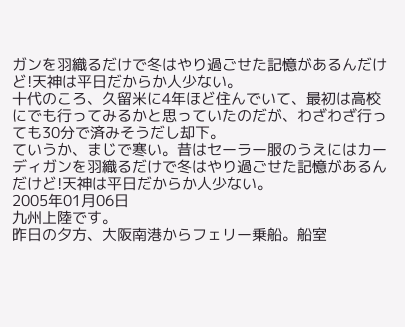ガンを羽織るだけで冬はやり過ごせた記憶があるんだけど!天神は平日だからか人少ない。
十代のころ、久留米に4年ほど住んでいて、最初は高校にでも行ってみるかと思っていたのだが、わざわざ行っても30分で済みそうだし却下。
ていうか、まじで寒い。昔はセーラー服のうえにはカーディガンを羽織るだけで冬はやり過ごせた記憶があるんだけど!天神は平日だからか人少ない。
2005年01月06日
九州上陸です。
昨日の夕方、大阪南港からフェリー乗船。船室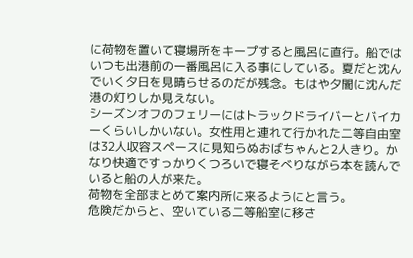に荷物を置いて寝場所をキープすると風呂に直行。船ではいつも出港前の一番風呂に入る事にしている。夏だと沈んでいく夕日を見晴らせるのだが残念。もはや夕闇に沈んだ港の灯りしか見えない。
シーズンオフのフェリーにはトラックドライバーとバイカーくらいしかいない。女性用と連れて行かれた二等自由室は32人収容スペースに見知らぬおばちゃんと2人きり。かなり快適ですっかりくつろいで寝そべりながら本を読んでいると船の人が来た。
荷物を全部まとめて案内所に来るようにと言う。
危険だからと、空いている二等船室に移さ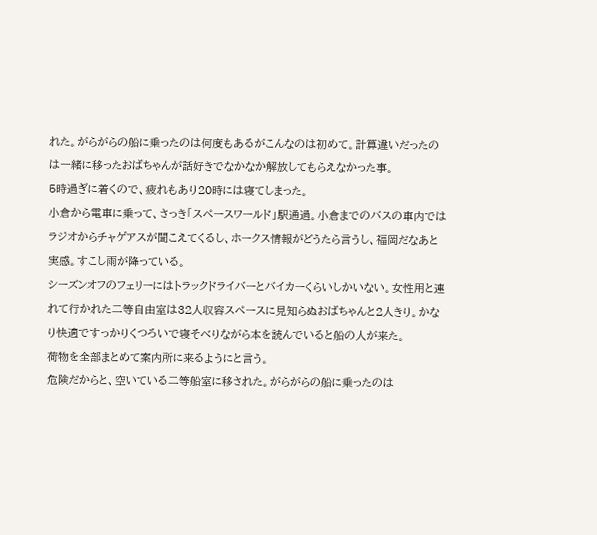れた。がらがらの船に乗ったのは何度もあるがこんなのは初めて。計算違いだったのは一緒に移ったおばちゃんが話好きでなかなか解放してもらえなかった事。
5時過ぎに着くので、疲れもあり20時には寝てしまった。
小倉から電車に乗って、さっき「スペースワールド」駅通過。小倉までのバスの車内ではラジオからチャゲアスが聞こえてくるし、ホークス情報がどうたら言うし、福岡だなあと実感。すこし雨が降っている。
シーズンオフのフェリーにはトラックドライバーとバイカーくらいしかいない。女性用と連れて行かれた二等自由室は32人収容スペースに見知らぬおばちゃんと2人きり。かなり快適ですっかりくつろいで寝そべりながら本を読んでいると船の人が来た。
荷物を全部まとめて案内所に来るようにと言う。
危険だからと、空いている二等船室に移された。がらがらの船に乗ったのは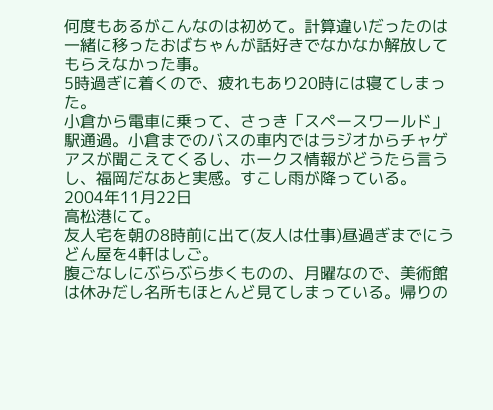何度もあるがこんなのは初めて。計算違いだったのは一緒に移ったおばちゃんが話好きでなかなか解放してもらえなかった事。
5時過ぎに着くので、疲れもあり20時には寝てしまった。
小倉から電車に乗って、さっき「スペースワールド」駅通過。小倉までのバスの車内ではラジオからチャゲアスが聞こえてくるし、ホークス情報がどうたら言うし、福岡だなあと実感。すこし雨が降っている。
2004年11月22日
高松港にて。
友人宅を朝の8時前に出て(友人は仕事)昼過ぎまでにうどん屋を4軒はしご。
腹ごなしにぶらぶら歩くものの、月曜なので、美術館は休みだし名所もほとんど見てしまっている。帰りの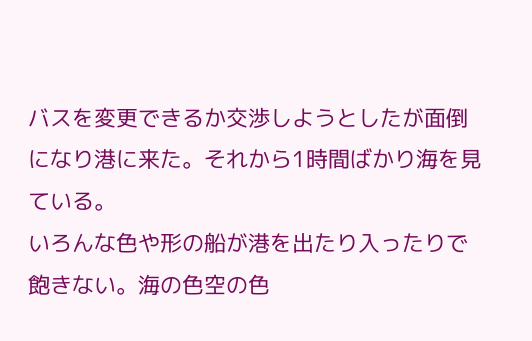バスを変更できるか交渉しようとしたが面倒になり港に来た。それから1時間ばかり海を見ている。
いろんな色や形の船が港を出たり入ったりで飽きない。海の色空の色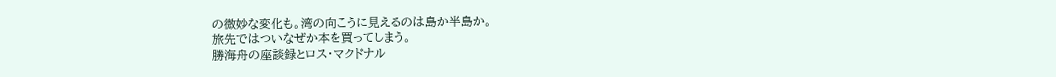の微妙な変化も。湾の向こうに見えるのは島か半島か。
旅先ではついなぜか本を買ってしまう。
勝海舟の座談録とロス・マクドナル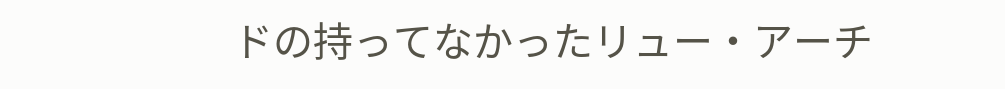ドの持ってなかったリュー・アーチ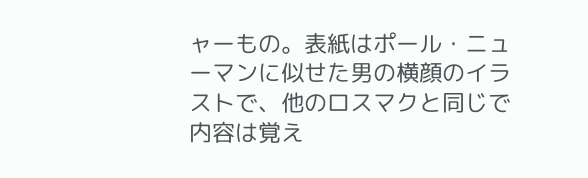ャーもの。表紙はポール・ニューマンに似せた男の横顔のイラストで、他のロスマクと同じで内容は覚え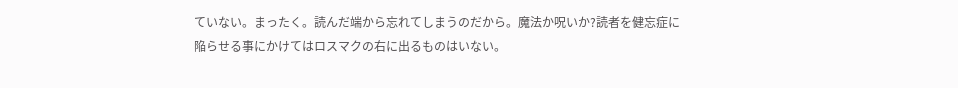ていない。まったく。読んだ端から忘れてしまうのだから。魔法か呪いか?読者を健忘症に陥らせる事にかけてはロスマクの右に出るものはいない。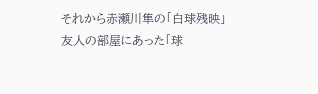それから赤瀬川隼の「白球残映」
友人の部屋にあった「球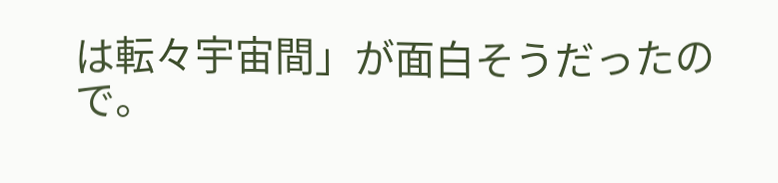は転々宇宙間」が面白そうだったので。